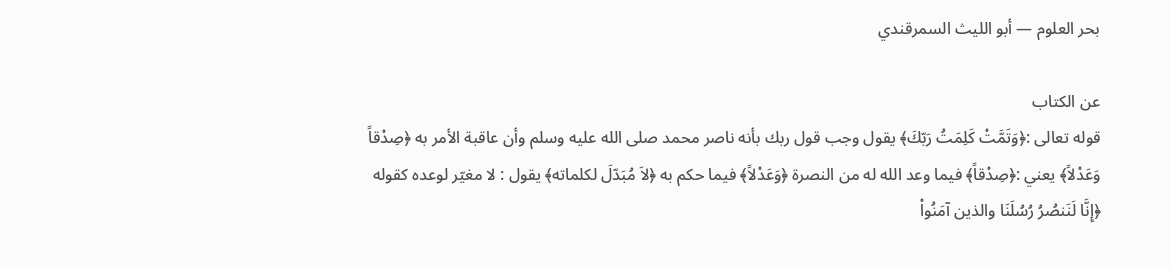بحر العلوم — أبو الليث السمرقندي

عن الكتاب
قوله تعالى :﴿وَتَمَّتْ كَلِمَتُ رَبّكَ﴾ يقول وجب قول ربك بأنه ناصر محمد صلى الله عليه وسلم وأن عاقبة الأمر به ﴿صِدْقاً وَعَدْلاً﴾ يعني :﴿صِدْقاً﴾ فيما وعد الله له من النصرة ﴿وَعَدْلاً﴾ فيما حكم به ﴿لاَ مُبَدّلَ لكلماته﴾ يقول : لا مغيّر لوعده كقوله ﴿إِنَّا لَنَنصُرُ رُسُلَنَا والذين آمَنُواْ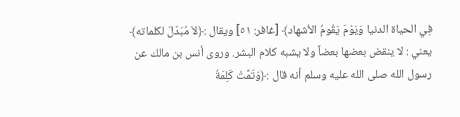فِي الحياة الدنيا وَيَوْمَ يَقُومُ الأشهاد﴾ [غافر: ٥١] ويقال :﴿لاَ مُبَدّلَ لكلماته﴾ يعني : لا ينقض بعضها بعضاً ولا يشبه كلام البشر. وروى أنس بن مالك عن رسول الله صلى الله عليه وسلم أنه قال :﴿وَتَمَّتْ كَلِمَةُ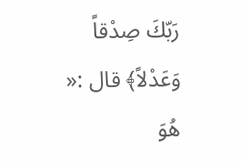رَبّكَ صِدْقاً وَعَدْلاً﴾ قال :« هُوَ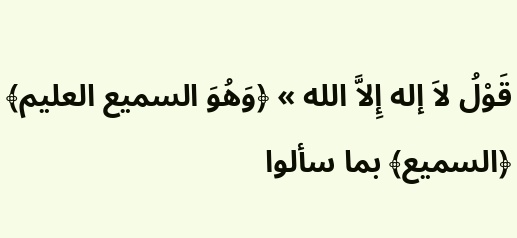قَوْلُ لاَ إله إِلاَّ الله » ﴿وَهُوَ السميع العليم﴾ ﴿السميع﴾ بما سألوا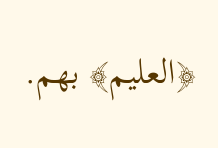﴿العليم﴾ بهم.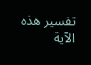تفسير هذه الآية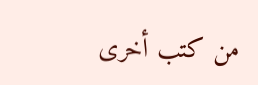من كتب أخرى